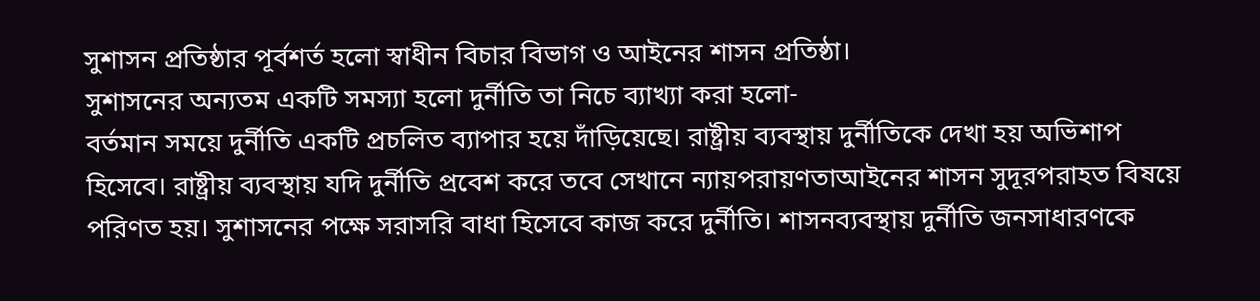সুশাসন প্রতিষ্ঠার পূর্বশর্ত হলো স্বাধীন বিচার বিভাগ ও আইনের শাসন প্রতিষ্ঠা।
সুশাসনের অন্যতম একটি সমস্যা হলো দুর্নীতি তা নিচে ব্যাখ্যা করা হলো-
বর্তমান সময়ে দুর্নীতি একটি প্রচলিত ব্যাপার হয়ে দাঁড়িয়েছে। রাষ্ট্রীয় ব্যবস্থায় দুর্নীতিকে দেখা হয় অভিশাপ হিসেবে। রাষ্ট্রীয় ব্যবস্থায় যদি দুর্নীতি প্রবেশ করে তবে সেখানে ন্যায়পরায়ণতাআইনের শাসন সুদূরপরাহত বিষয়ে পরিণত হয়। সুশাসনের পক্ষে সরাসরি বাধা হিসেবে কাজ করে দুর্নীতি। শাসনব্যবস্থায় দুর্নীতি জনসাধারণকে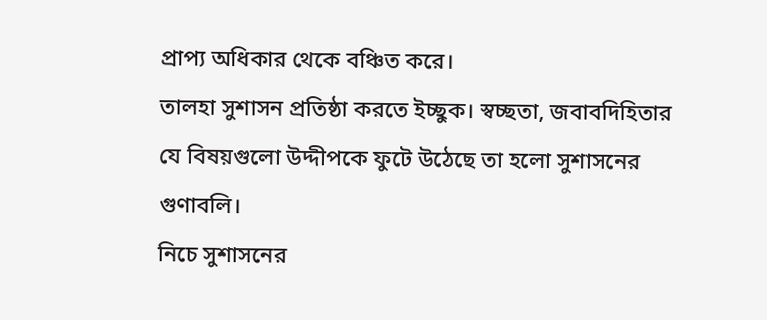প্রাপ্য অধিকার থেকে বঞ্চিত করে।
তালহা সুশাসন প্রতিষ্ঠা করতে ইচ্ছুক। স্বচ্ছতা, জবাবদিহিতার যে বিষয়গুলো উদ্দীপকে ফুটে উঠেছে তা হলো সুশাসনের গুণাবলি।
নিচে সুশাসনের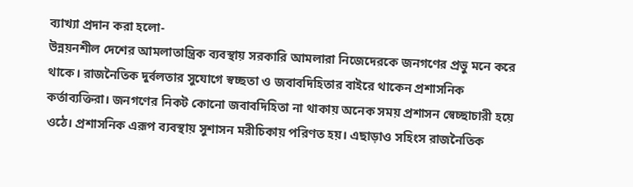ব্যাখ্যা প্রদান করা হলো-
উন্নয়নশীল দেশের আমলাতান্ত্রিক ব্যবস্থায় সরকারি আমলারা নিজেদেরকে জনগণের প্রভু মনে করে থাকে। রাজনৈতিক দুর্বলতার সুযোগে স্বচ্ছতা ও জবাবদিহিতার বাইরে থাকেন প্রশাসনিক কর্তাব্যক্তিরা। জনগণের নিকট কোনো জবাবদিহিতা না থাকায় অনেক সময় প্রশাসন স্বেচ্ছাচারী হয়ে ওঠে। প্রশাসনিক এরূপ ব্যবস্থায় সুশাসন মরীচিকায় পরিণত হয়। এছাড়াও সহিংস রাজনৈতিক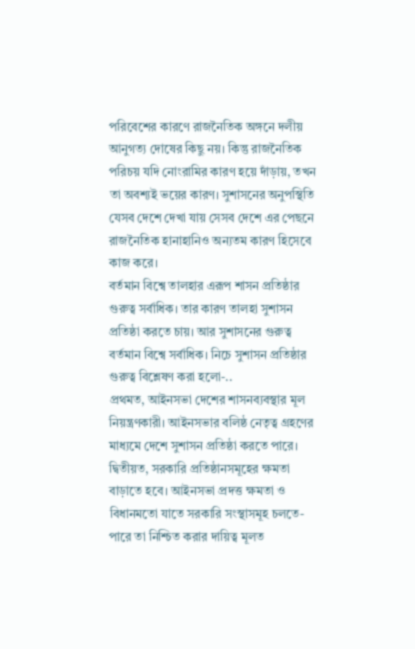পরিবেশের কারণে রাজনৈতিক অঙ্গনে দলীয় আনুগত্য দোষের কিছু নয়। কিন্তু রাজনৈতিক পরিচয় যদি নোংরামির কারণ হয়ে দাঁড়ায়, তখন তা অবশ্যই ভয়ের কারণ। সুশাসনের অনুপস্থিতি যেসব দেশে দেখা যায় সেসব দেশে এর পেছনে রাজনৈতিক হানাহানিও অন্যতম কারণ হিসেবে কাজ করে।
বর্তমান বিশ্বে তালহার এরূপ শাসন প্রতিষ্ঠার গুরুত্ব সর্বাধিক। তার কারণ তালহা সুশাসন প্রতিষ্ঠা করতে চায়। আর সুশাসনের গুরুত্ব বর্তমান বিশ্বে সর্বাধিক। নিচে সুশাসন প্রতিষ্ঠার গুরুত্ব বিশ্লেষণ করা হলো-..
প্রথমত, আইনসভা দেশের শাসনব্যবস্থার মূল নিয়ন্ত্রণকারী। আইনসভার বলিষ্ঠ নেতৃত্ব গ্রহণের মাধ্যমে দেশে সুশাসন প্রতিষ্ঠা করতে পারে।
দ্বিতীয়ত, সরকারি প্রতিষ্ঠানসমূহের ক্ষমতা বাড়াতে হবে। আইনসভা প্রদত্ত ক্ষমতা ও বিধানমতো যাতে সরকারি সংস্থাসমূহ চলতে-পারে তা নিশ্চিত করার দায়িত্ব মূলত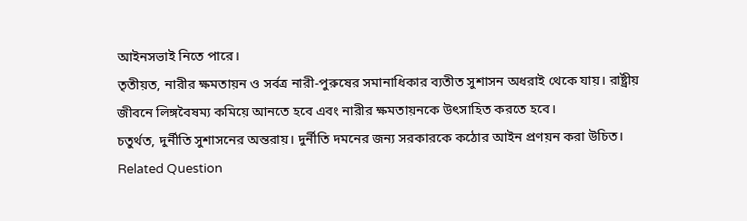আইনসভাই নিতে পারে।
তৃতীয়ত, নারীর ক্ষমতায়ন ও সর্বত্র নারী-পুরুষের সমানাধিকার ব্যতীত সুশাসন অধরাই থেকে যায়। রাষ্ট্রীয় জীবনে লিঙ্গবৈষম্য কমিয়ে আনতে হবে এবং নারীর ক্ষমতায়নকে উৎসাহিত করতে হবে।
চতুর্থত, দুর্নীতি সুশাসনের অন্তরায়। দুর্নীতি দমনের জন্য সরকারকে কঠোর আইন প্রণয়ন করা উচিত।
Related Question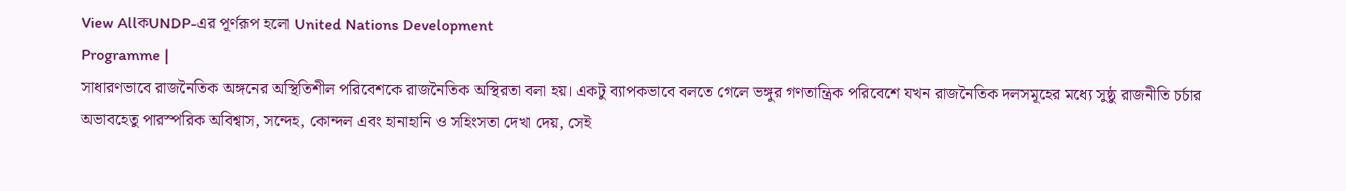View AllকUNDP-এর পূর্ণরূপ হলো United Nations Development
Programme |
সাধারণভাবে রাজনৈতিক অঙ্গনের অস্থিতিশীল পরিবেশকে রাজনৈতিক অস্থিরতা বলা হয়। একটু ব্যাপকভাবে বলতে গেলে ভঙ্গুর গণতান্ত্রিক পরিবেশে যখন রাজনৈতিক দলসমূহের মধ্যে সুষ্ঠু রাজনীতি চর্চার অভাবহেতু পারস্পরিক অবিশ্বাস, সন্দেহ, কোন্দল এবং হানাহানি ও সহিংসতা দেখা দেয়, সেই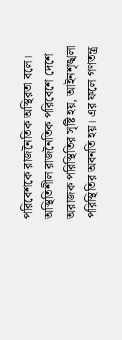পরিবেশকে রাজনৈতিক অস্থিরতা বলে। অস্থিতিশীল রাজনৈতিক পরিবেশে দেশে অরাজক পরিস্থিতির সৃষ্টি হয়, আইনশৃঙ্খলা পরিস্থিতির অবনতি হয়। এর ফলে গণতন্ত্র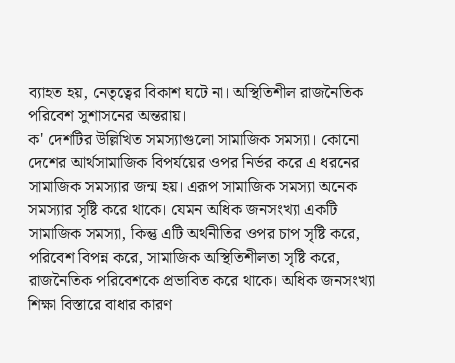ব্যাহত হয়, নেতৃত্বের বিকাশ ঘটে না। অস্থিতিশীল রাজনৈতিক পরিবেশ সুশাসনের অন্তরায়।
ক' দেশটির উল্লিখিত সমস্যাগুলো সামাজিক সমস্যা। কোনো দেশের আর্থসামাজিক বিপর্যয়ের ওপর নির্ভর করে এ ধরনের সামাজিক সমস্যার জন্ম হয়। এরূপ সামাজিক সমস্যা অনেক সমস্যার সৃষ্টি করে থাকে। যেমন অধিক জনসংখ্যা একটি সামাজিক সমস্যা, কিন্তু এটি অর্থনীতির ওপর চাপ সৃষ্টি করে, পরিবেশ বিপন্ন করে, সামাজিক অস্থিতিশীলতা সৃষ্টি করে, রাজনৈতিক পরিবেশকে প্রভাবিত করে থাকে। অধিক জনসংখ্যা শিক্ষা বিস্তারে বাধার কারণ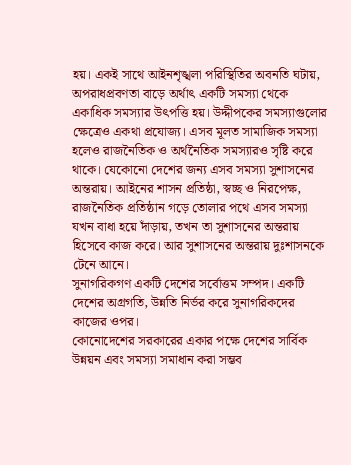হয়। একই সাথে আইনশৃঙ্খলা পরিস্থিতির অবনতি ঘটায়, অপরাধপ্রবণতা বাড়ে অর্থাৎ একটি সমস্যা থেকে একাধিক সমস্যার উৎপত্তি হয়। উদ্দীপকের সমস্যাগুলোর ক্ষেত্রেও একথা প্রযোজ্য। এসব মূলত সামাজিক সমস্যা হলেও রাজনৈতিক ও অর্থনৈতিক সমস্যারও সৃষ্টি করে থাকে। যেকোনো দেশের জন্য এসব সমস্যা সুশাসনের অন্তরায়। আইনের শাসন প্রতিষ্ঠা, স্বচ্ছ ও নিরপেক্ষ, রাজনৈতিক প্রতিষ্ঠান গড়ে তোলার পথে এসব সমস্যা যখন বাধা হয়ে দাঁড়ায়, তখন তা সুশাসনের অন্তরায় হিসেবে কাজ করে। আর সুশাসনের অন্তরায় দুঃশাসনকে টেনে আনে।
সুনাগরিকগণ একটি দেশের সর্বোত্তম সম্পদ। একটি দেশের অগ্রগতি, উন্নতি নির্ভর করে সুনাগরিকদের কাজের ওপর।
কোনোদেশের সরকারের একার পক্ষে দেশের সার্বিক উন্নয়ন এবং সমস্যা সমাধান করা সম্ভব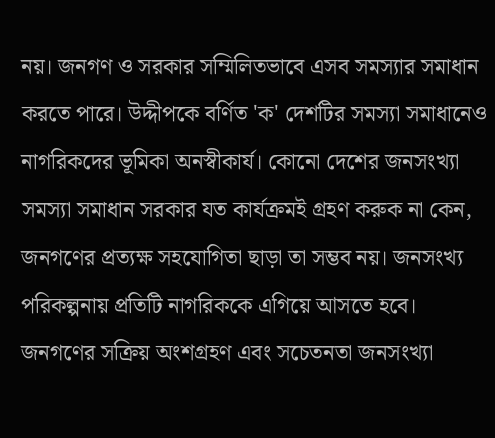নয়। জনগণ ও সরকার সম্মিলিতভাবে এসব সমস্যার সমাধান করতে পারে। উদ্দীপকে বর্ণিত 'ক' দেশটির সমস্যা সমাধানেও নাগরিকদের ভূমিকা অনস্বীকার্য। কোনো দেশের জনসংখ্যা সমস্যা সমাধান সরকার যত কার্যক্রমই গ্রহণ করুক না কেন, জনগণের প্রত্যক্ষ সহযোগিতা ছাড়া তা সম্ভব নয়। জনসংখ্য পরিকল্পনায় প্রতিটি নাগরিককে এগিয়ে আসতে হবে।
জনগণের সক্রিয় অংশগ্রহণ এবং সচেতনতা জনসংখ্যা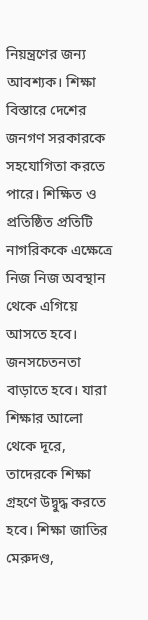নিয়ন্ত্রণের জন্য আবশ্যক। শিক্ষা বিস্তারে দেশের জনগণ সরকারকে সহযোগিতা করতে পারে। শিক্ষিত ও প্রতিষ্ঠিত প্রতিটি নাগরিককে এক্ষেত্রে নিজ নিজ অবস্থান থেকে এগিয়ে আসতে হবে। জনসচেতনতা বাড়াতে হবে। যারা শিক্ষার আলো থেকে দূরে, তাদেরকে শিক্ষা গ্রহণে উদ্বুদ্ধ করতে হবে। শিক্ষা জাতির মেরুদণ্ড,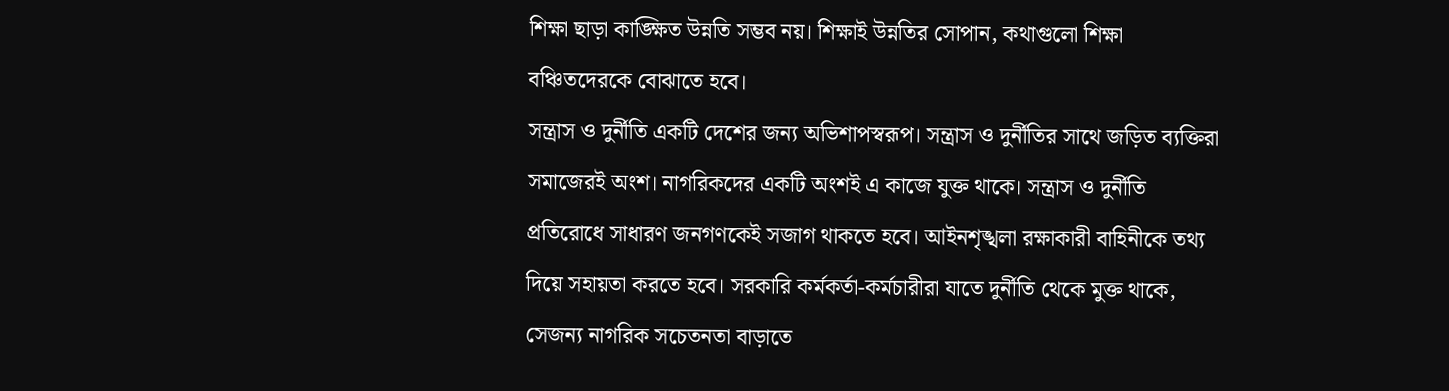শিক্ষা ছাড়া কাঙ্ক্ষিত উন্নতি সম্ভব নয়। শিক্ষাই উন্নতির সোপান, কথাগুলো শিক্ষা বঞ্চিতদেরকে বোঝাতে হবে।
সন্ত্রাস ও দুর্নীতি একটি দেশের জন্য অভিশাপস্বরূপ। সন্ত্রাস ও দুর্নীতির সাথে জড়িত ব্যক্তিরা সমাজেরই অংশ। নাগরিকদের একটি অংশই এ কাজে যুক্ত থাকে। সন্ত্রাস ও দুর্নীতি প্রতিরোধে সাধারণ জনগণকেই সজাগ থাকতে হবে। আইনশৃঙ্খলা রক্ষাকারী বাহিনীকে তথ্য দিয়ে সহায়তা করতে হবে। সরকারি কর্মকর্তা-কর্মচারীরা যাতে দুর্নীতি থেকে মুক্ত থাকে, সেজন্য নাগরিক সচেতনতা বাড়াতে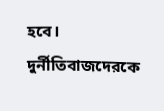হবে। দুর্নীতিবাজদেরকে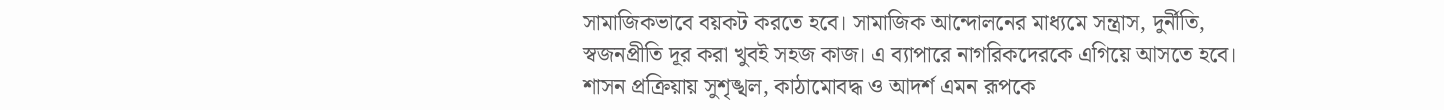সামাজিকভাবে বয়কট করতে হবে। সামাজিক আন্দোলনের মাধ্যমে সন্ত্রাস, দুর্নীতি, স্বজনপ্রীতি দূর করা খুবই সহজ কাজ। এ ব্যাপারে নাগরিকদেরকে এগিয়ে আসতে হবে।
শাসন প্রক্রিয়ায় সুশৃঙ্খল, কাঠামোবদ্ধ ও আদর্শ এমন রূপকে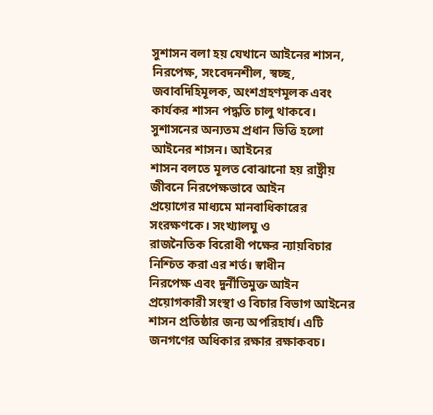সুশাসন বলা হয় যেখানে আইনের শাসন, নিরপেক্ষ, সংবেদনশীল, স্বচ্ছ, জবাবদিহিমূলক, অংশগ্রহণমূলক এবং কার্যকর শাসন পদ্ধতি চালু থাকবে।
সুশাসনের অন্যতম প্রধান ভিত্তি হলো আইনের শাসন। আইনের
শাসন বলতে মূলত বোঝানো হয় রাষ্ট্রীয় জীবনে নিরপেক্ষভাবে আইন
প্রয়োগের মাধ্যমে মানবাধিকারের সংরক্ষণকে। সংখ্যালঘু ও
রাজনৈতিক বিরোধী পক্ষের ন্যায়বিচার নিশ্চিত করা এর শর্ত। স্বাধীন
নিরপেক্ষ এবং দুর্নীতিমুক্ত আইন প্রয়োগকারী সংস্থা ও বিচার বিভাগ আইনের শাসন প্রতিষ্ঠার জন্য অপরিহার্য। এটি জনগণের অধিকার রক্ষার রক্ষাকবচ।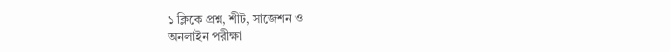১ ক্লিকে প্রশ্ন, শীট, সাজেশন ও
অনলাইন পরীক্ষা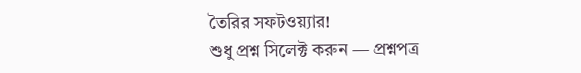তৈরির সফটওয়্যার!
শুধু প্রশ্ন সিলেক্ট করুন — প্রশ্নপত্র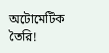অটোমেটিক তৈরি!